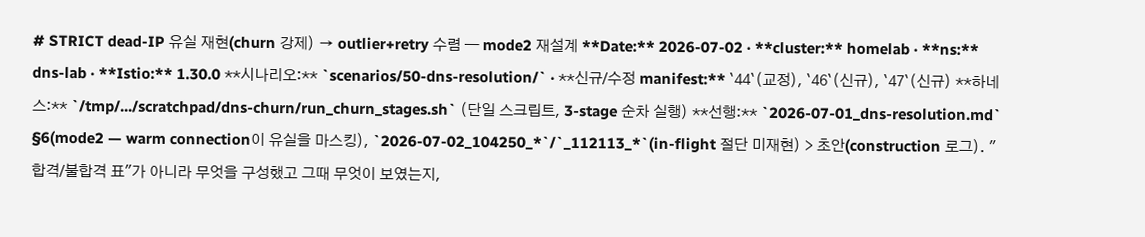# STRICT dead-IP 유실 재현(churn 강제) → outlier+retry 수렴 — mode2 재설계 **Date:** 2026-07-02 · **cluster:** homelab · **ns:** dns-lab · **Istio:** 1.30.0 **시나리오:** `scenarios/50-dns-resolution/` · **신규/수정 manifest:** `44`(교정), `46`(신규), `47`(신규) **하네스:** `/tmp/.../scratchpad/dns-churn/run_churn_stages.sh` (단일 스크립트, 3-stage 순차 실행) **선행:** `2026-07-01_dns-resolution.md` §6(mode2 — warm connection이 유실을 마스킹), `2026-07-02_104250_*`/`_112113_*`(in-flight 절단 미재현) > 초안(construction 로그). "합격/불합격 표"가 아니라 무엇을 구성했고 그때 무엇이 보였는지,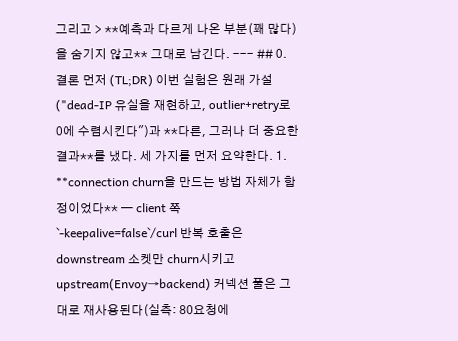그리고 > **예측과 다르게 나온 부분(꽤 많다)을 숨기지 않고** 그대로 남긴다. --- ## 0. 결론 먼저 (TL;DR) 이번 실험은 원래 가설("dead-IP 유실을 재현하고, outlier+retry로 0에 수렴시킨다")과 **다른, 그러나 더 중요한 결과**를 냈다. 세 가지를 먼저 요약한다. 1. **connection churn을 만드는 방법 자체가 함정이었다** — client 쪽 `-keepalive=false`/curl 반복 호출은 downstream 소켓만 churn시키고 upstream(Envoy→backend) 커넥션 풀은 그대로 재사용된다(실측: 80요청에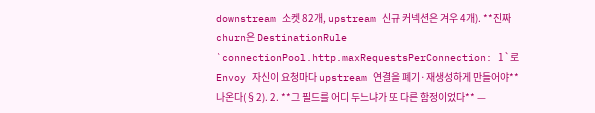downstream 소켓 82개, upstream 신규 커넥션은 겨우 4개). **진짜 churn은 DestinationRule `connectionPool.http.maxRequestsPerConnection: 1`로 Envoy 자신이 요청마다 upstream 연결을 폐기·재생성하게 만들어야** 나온다(§2). 2. **그 필드를 어디 두느냐가 또 다른 함정이었다** —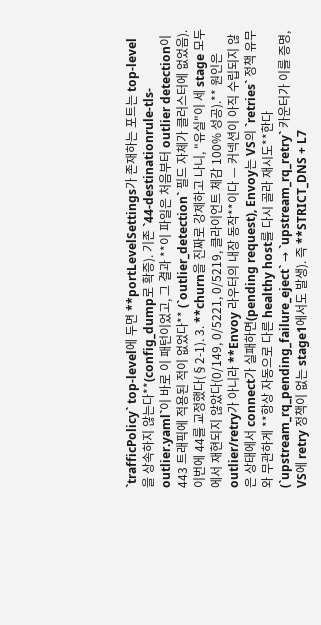`trafficPolicy` top-level에 두면 **portLevelSettings가 존재하는 포트는 top-level을 상속하지 않는다**(config_dump로 확증). 기존 `44-destinationrule-tls-outlier.yaml`이 바로 이 패턴이었고, 그 결과 **이 파일은 처음부터 outlier detection이 443 트래픽에 적용된 적이 없었다** (`outlier_detection` 필드 자체가 클러스터에 없었음). 이번에 44를 교정했다(§2-1). 3. **churn을 진짜로 강제하고 나니, "유실"이 세 stage 모두에서 재현되지 않았다(0/149, 0/5221, 0/5219, 클라이언트 체감 100% 성공).** 원인은 outlier/retry가 아니라 **Envoy 라우터의 내장 동작**이다 — 커넥션이 아직 수립되지 않은 상태에서 connect가 실패하면(pending request), Envoy는 VS의 `retries` 정책 유무와 무관하게 **항상 자동으로 다른 healthy host를 다시 골라 재시도**한다(`upstream_rq_pending_failure_eject` → `upstream_rq_retry` 카운터가 이를 증명, VS에 retry 정책이 없는 stage1에서도 발생). 즉 **STRICT_DNS + L7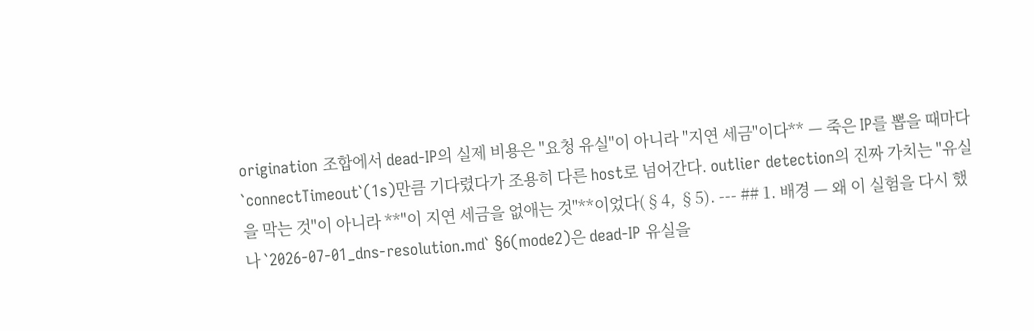origination 조합에서 dead-IP의 실제 비용은 "요청 유실"이 아니라 "지연 세금"이다** — 죽은 IP를 뽑을 때마다 `connectTimeout`(1s)만큼 기다렸다가 조용히 다른 host로 넘어간다. outlier detection의 진짜 가치는 "유실을 막는 것"이 아니라 **"이 지연 세금을 없애는 것"**이었다(§4, §5). --- ## 1. 배경 — 왜 이 실험을 다시 했나 `2026-07-01_dns-resolution.md` §6(mode2)은 dead-IP 유실을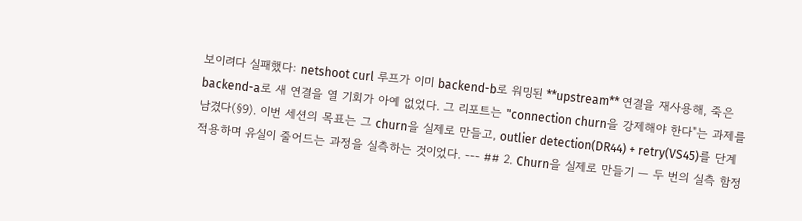보이려다 실패했다: netshoot curl 루프가 이미 backend-b로 워밍된 **upstream** 연결을 재사용해, 죽은 backend-a로 새 연결을 열 기회가 아예 없었다. 그 리포트는 "connection churn을 강제해야 한다"는 과제를 남겼다(§9). 이번 세션의 목표는 그 churn을 실제로 만들고, outlier detection(DR44) + retry(VS45)를 단계 적용하며 유실이 줄어드는 과정을 실측하는 것이었다. --- ## 2. Churn을 실제로 만들기 — 두 번의 실측 함정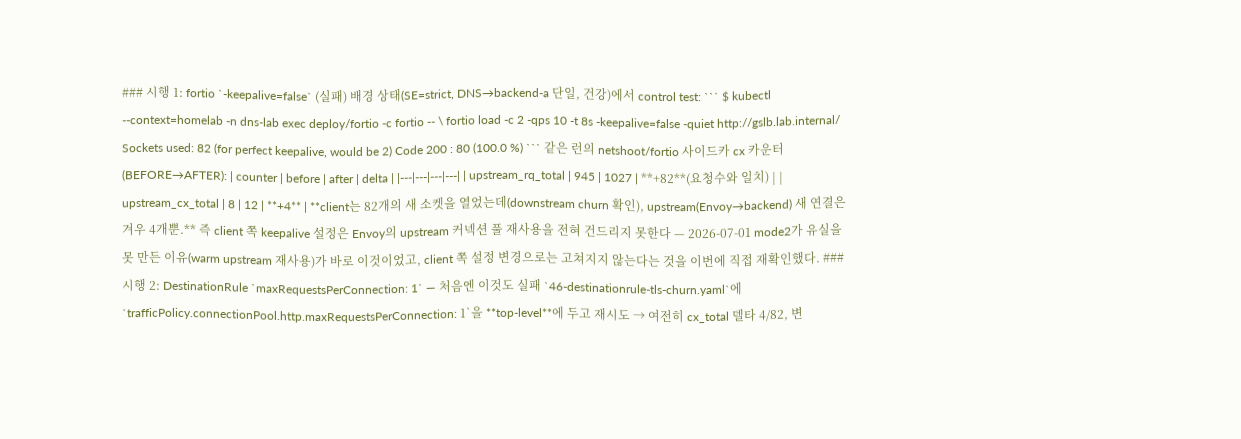### 시행 1: fortio `-keepalive=false` (실패) 배경 상태(SE=strict, DNS→backend-a 단일, 건강)에서 control test: ``` $ kubectl --context=homelab -n dns-lab exec deploy/fortio -c fortio -- \ fortio load -c 2 -qps 10 -t 8s -keepalive=false -quiet http://gslb.lab.internal/ Sockets used: 82 (for perfect keepalive, would be 2) Code 200 : 80 (100.0 %) ``` 같은 런의 netshoot/fortio 사이드카 cx 카운터 (BEFORE→AFTER): | counter | before | after | delta | |---|---|---|---| | upstream_rq_total | 945 | 1027 | **+82**(요청수와 일치) | | upstream_cx_total | 8 | 12 | **+4** | **client는 82개의 새 소켓을 열었는데(downstream churn 확인), upstream(Envoy→backend) 새 연결은 겨우 4개뿐.** 즉 client 쪽 keepalive 설정은 Envoy의 upstream 커넥션 풀 재사용을 전혀 건드리지 못한다 — 2026-07-01 mode2가 유실을 못 만든 이유(warm upstream 재사용)가 바로 이것이었고, client 쪽 설정 변경으로는 고쳐지지 않는다는 것을 이번에 직접 재확인했다. ### 시행 2: DestinationRule `maxRequestsPerConnection: 1` — 처음엔 이것도 실패 `46-destinationrule-tls-churn.yaml`에 `trafficPolicy.connectionPool.http.maxRequestsPerConnection: 1`을 **top-level**에 두고 재시도 → 여전히 cx_total 델타 4/82, 변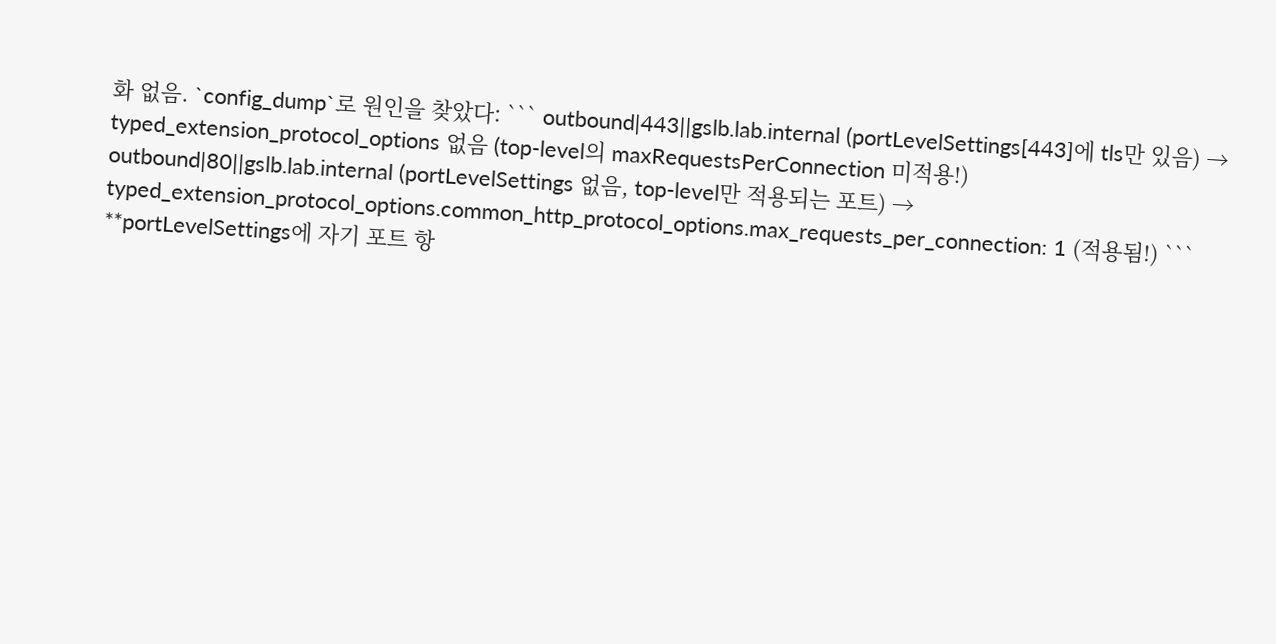화 없음. `config_dump`로 원인을 찾았다: ``` outbound|443||gslb.lab.internal (portLevelSettings[443]에 tls만 있음) → typed_extension_protocol_options 없음 (top-level의 maxRequestsPerConnection 미적용!) outbound|80||gslb.lab.internal (portLevelSettings 없음, top-level만 적용되는 포트) → typed_extension_protocol_options.common_http_protocol_options.max_requests_per_connection: 1 (적용됨!) ``` **portLevelSettings에 자기 포트 항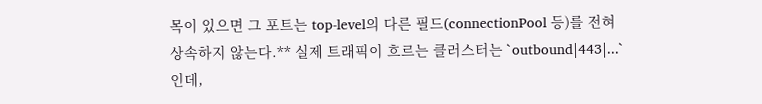목이 있으면 그 포트는 top-level의 다른 필드(connectionPool 등)를 전혀 상속하지 않는다.** 실제 트래픽이 흐르는 클러스터는 `outbound|443|...`인데,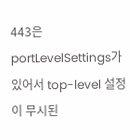443은 portLevelSettings가 있어서 top-level 설정이 무시된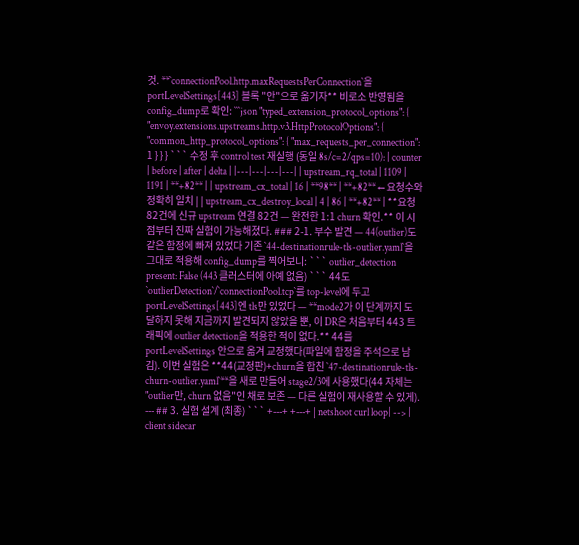것. **`connectionPool.http.maxRequestsPerConnection`을 portLevelSettings[443] 블록 "안"으로 옮기자** 비로소 반영됨을 config_dump로 확인: ```json "typed_extension_protocol_options": { "envoy.extensions.upstreams.http.v3.HttpProtocolOptions": { "common_http_protocol_options": { "max_requests_per_connection": 1 } } } ``` 수정 후 control test 재실행 (동일 8s/c=2/qps=10): | counter | before | after | delta | |---|---|---|---| | upstream_rq_total | 1109 | 1191 | **+82** | | upstream_cx_total | 16 | **98** | **+82** ← 요청수와 정확히 일치 | | upstream_cx_destroy_local | 4 | 86 | **+82** | **요청 82건에 신규 upstream 연결 82건 — 완전한 1:1 churn 확인.** 이 시점부터 진짜 실험이 가능해졌다. ### 2-1. 부수 발견 — 44(outlier)도 같은 함정에 빠져 있었다 기존 `44-destinationrule-tls-outlier.yaml`을 그대로 적용해 config_dump를 찍어보니: ``` outlier_detection present: False (443 클러스터에 아예 없음) ``` 44도 `outlierDetection`/`connectionPool.tcp`를 top-level에 두고 portLevelSettings[443]엔 tls만 있었다 — **mode2가 이 단계까지 도달하지 못해 지금까지 발견되지 않았을 뿐, 이 DR은 처음부터 443 트래픽에 outlier detection을 적용한 적이 없다.** 44를 portLevelSettings 안으로 옮겨 교정했다(파일에 함정을 주석으로 남김). 이번 실험은 **44(교정판)+churn을 합친 `47-destinationrule-tls-churn-outlier.yaml`**을 새로 만들어 stage2/3에 사용했다(44 자체는 "outlier만, churn 없음"인 채로 보존 — 다른 실험이 재사용할 수 있게). --- ## 3. 실험 설계 (최종) ``` +---+ +---+ | netshoot curl loop| --> | client sidecar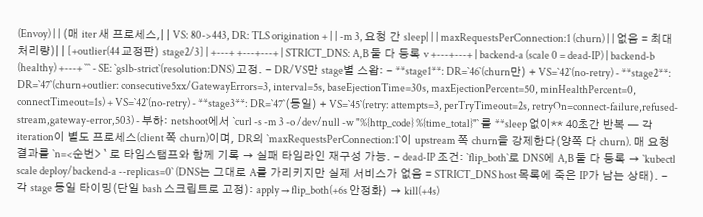(Envoy) | | (매 iter 새 프로세스,| | VS: 80->443, DR: TLS origination + | | -m 3, 요청 간 sleep| | | maxRequestsPerConnection:1 (churn) | | 없음 = 최대 처리량)| | [+outlier(44 교정판) stage2/3] | +---+ +---+---+ | STRICT_DNS: A,B 둘 다 등록 v +---+---+ | backend-a (scale 0 = dead-IP) | backend-b (healthy) +---+ ``` - SE: `gslb-strict`(resolution:DNS) 고정. - DR/VS만 stage별 스왑: - **stage1**: DR=`46`(churn만) + VS=`42`(no-retry) - **stage2**: DR=`47`(churn+outlier: consecutive5xx/GatewayErrors=3, interval=5s, baseEjectionTime=30s, maxEjectionPercent=50, minHealthPercent=0, connectTimeout=1s) + VS=`42`(no-retry) - **stage3**: DR=`47`(동일) + VS=`45`(retry: attempts=3, perTryTimeout=2s, retryOn=connect-failure,refused-stream,gateway-error,503) - 부하: netshoot에서 `curl -s -m 3 -o /dev/null -w "%{http_code} %{time_total}"` 를 **sleep 없이** 40초간 반복 — 각 iteration이 별도 프로세스(client 쪽 churn)이며, DR의 `maxRequestsPerConnection:1`이 upstream 쪽 churn을 강제한다(양쪽 다 churn). 매 요청 결과를 `n=<순번> ` 로 타임스탬프와 함께 기록 → 실패 타임라인 재구성 가능. - dead-IP 조건: `flip_both`로 DNS에 A,B 둘 다 등록 → `kubectl scale deploy/backend-a --replicas=0` (DNS는 그대로 A를 가리키지만 실제 서비스가 없음 = STRICT_DNS host 목록에 죽은 IP가 남는 상태). - 각 stage 동일 타이밍(단일 bash 스크립트로 고정): apply → flip_both(+6s 안정화) → kill(+4s)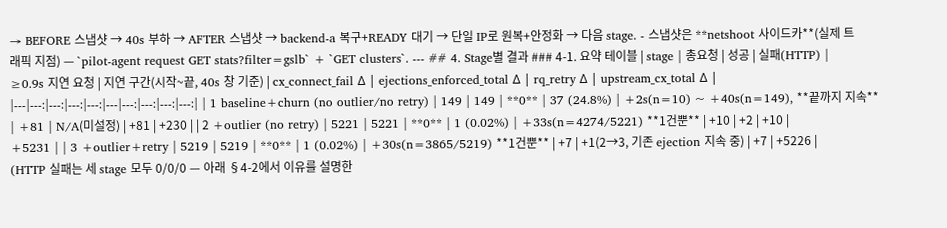→ BEFORE 스냅샷 → 40s 부하 → AFTER 스냅샷 → backend-a 복구+READY 대기 → 단일 IP로 원복+안정화 → 다음 stage. - 스냅샷은 **netshoot 사이드카**(실제 트래픽 지점) — `pilot-agent request GET stats?filter=gslb` + `GET clusters`. --- ## 4. Stage별 결과 ### 4-1. 요약 테이블 | stage | 총요청 | 성공 | 실패(HTTP) | ≥0.9s 지연 요청 | 지연 구간(시작~끝, 40s 창 기준) | cx_connect_fail Δ | ejections_enforced_total Δ | rq_retry Δ | upstream_cx_total Δ | |---|---:|---:|---:|---:|---|---:|---:|---:|---:| | 1 baseline+churn (no outlier/no retry) | 149 | 149 | **0** | 37 (24.8%) | +2s(n=10) ~ +40s(n=149), **끝까지 지속** | +81 | N/A(미설정) | +81 | +230 | | 2 +outlier (no retry) | 5221 | 5221 | **0** | 1 (0.02%) | +33s(n=4274/5221) **1건뿐** | +10 | +2 | +10 | +5231 | | 3 +outlier+retry | 5219 | 5219 | **0** | 1 (0.02%) | +30s(n=3865/5219) **1건뿐** | +7 | +1(2→3, 기존 ejection 지속 중) | +7 | +5226 | (HTTP 실패는 세 stage 모두 0/0/0 — 아래 §4-2에서 이유를 설명한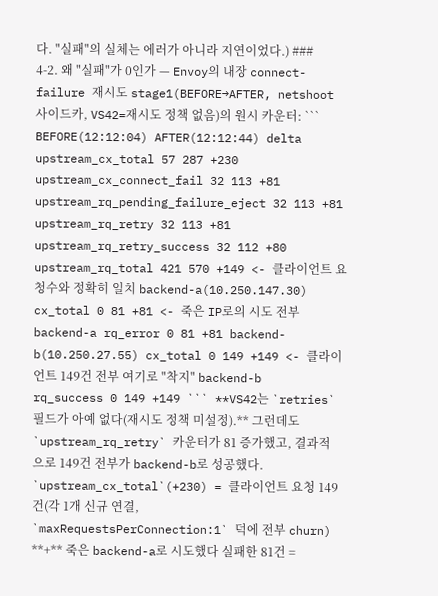다. "실패"의 실체는 에러가 아니라 지연이었다.) ### 4-2. 왜 "실패"가 0인가 — Envoy의 내장 connect-failure 재시도 stage1(BEFORE→AFTER, netshoot 사이드카, VS42=재시도 정책 없음)의 원시 카운터: ``` BEFORE(12:12:04) AFTER(12:12:44) delta upstream_cx_total 57 287 +230 upstream_cx_connect_fail 32 113 +81 upstream_rq_pending_failure_eject 32 113 +81 upstream_rq_retry 32 113 +81 upstream_rq_retry_success 32 112 +80 upstream_rq_total 421 570 +149 <- 클라이언트 요청수와 정확히 일치 backend-a(10.250.147.30) cx_total 0 81 +81 <- 죽은 IP로의 시도 전부 backend-a rq_error 0 81 +81 backend-b(10.250.27.55) cx_total 0 149 +149 <- 클라이언트 149건 전부 여기로 "착지" backend-b rq_success 0 149 +149 ``` **VS42는 `retries` 필드가 아예 없다(재시도 정책 미설정).** 그런데도 `upstream_rq_retry` 카운터가 81 증가했고, 결과적으로 149건 전부가 backend-b로 성공했다. `upstream_cx_total`(+230) = 클라이언트 요청 149건(각 1개 신규 연결, `maxRequestsPerConnection:1` 덕에 전부 churn) **+** 죽은 backend-a로 시도했다 실패한 81건 =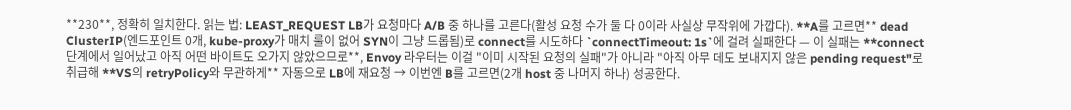**230**, 정확히 일치한다. 읽는 법: LEAST_REQUEST LB가 요청마다 A/B 중 하나를 고른다(활성 요청 수가 둘 다 0이라 사실상 무작위에 가깝다). **A를 고르면** dead ClusterIP(엔드포인트 0개, kube-proxy가 매치 룰이 없어 SYN이 그냥 드롭됨)로 connect를 시도하다 `connectTimeout: 1s`에 걸려 실패한다 — 이 실패는 **connect 단계에서 일어났고 아직 어떤 바이트도 오가지 않았으므로**, Envoy 라우터는 이걸 "이미 시작된 요청의 실패"가 아니라 "아직 아무 데도 보내지지 않은 pending request"로 취급해 **VS의 retryPolicy와 무관하게** 자동으로 LB에 재요청 → 이번엔 B를 고르면(2개 host 중 나머지 하나) 성공한다.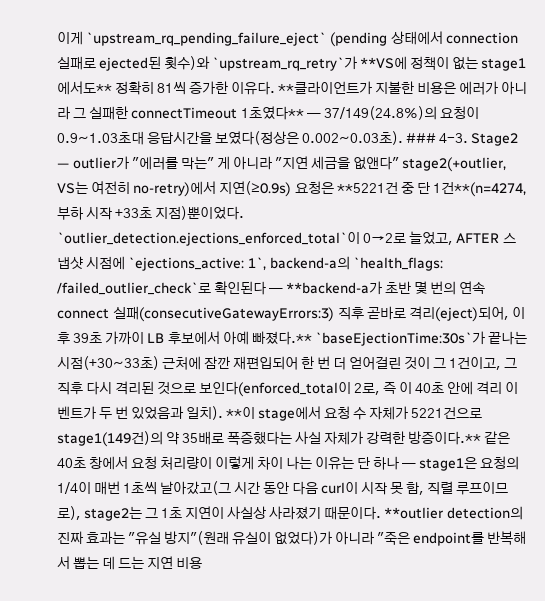이게 `upstream_rq_pending_failure_eject` (pending 상태에서 connection 실패로 ejected된 횟수)와 `upstream_rq_retry`가 **VS에 정책이 없는 stage1에서도** 정확히 81씩 증가한 이유다. **클라이언트가 지불한 비용은 에러가 아니라 그 실패한 connectTimeout 1초였다** — 37/149(24.8%)의 요청이 0.9~1.03초대 응답시간을 보였다(정상은 0.002~0.03초). ### 4-3. Stage2 — outlier가 "에러를 막는" 게 아니라 "지연 세금을 없앤다" stage2(+outlier, VS는 여전히 no-retry)에서 지연(≥0.9s) 요청은 **5221건 중 단 1건**(n=4274, 부하 시작 +33초 지점)뿐이었다. `outlier_detection.ejections_enforced_total`이 0→2로 늘었고, AFTER 스냅샷 시점에 `ejections_active: 1`, backend-a의 `health_flags: /failed_outlier_check`로 확인된다 — **backend-a가 초반 몇 번의 연속 connect 실패(consecutiveGatewayErrors:3) 직후 곧바로 격리(eject)되어, 이후 39초 가까이 LB 후보에서 아예 빠졌다.** `baseEjectionTime:30s`가 끝나는 시점(+30~33초) 근처에 잠깐 재편입되어 한 번 더 얻어걸린 것이 그 1건이고, 그 직후 다시 격리된 것으로 보인다(enforced_total이 2로, 즉 이 40초 안에 격리 이벤트가 두 번 있었음과 일치). **이 stage에서 요청 수 자체가 5221건으로 stage1(149건)의 약 35배로 폭증했다는 사실 자체가 강력한 방증이다.** 같은 40초 창에서 요청 처리량이 이렇게 차이 나는 이유는 단 하나 — stage1은 요청의 1/4이 매번 1초씩 날아갔고(그 시간 동안 다음 curl이 시작 못 함, 직렬 루프이므로), stage2는 그 1초 지연이 사실상 사라졌기 때문이다. **outlier detection의 진짜 효과는 "유실 방지"(원래 유실이 없었다)가 아니라 "죽은 endpoint를 반복해서 뽑는 데 드는 지연 비용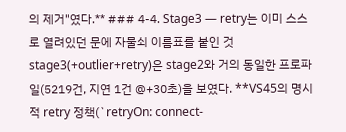의 제거"였다.** ### 4-4. Stage3 — retry는 이미 스스로 열려있던 문에 자물쇠 이름표를 붙인 것 stage3(+outlier+retry)은 stage2와 거의 동일한 프로파일(5219건, 지연 1건 @+30초)을 보였다. **VS45의 명시적 retry 정책(`retryOn: connect-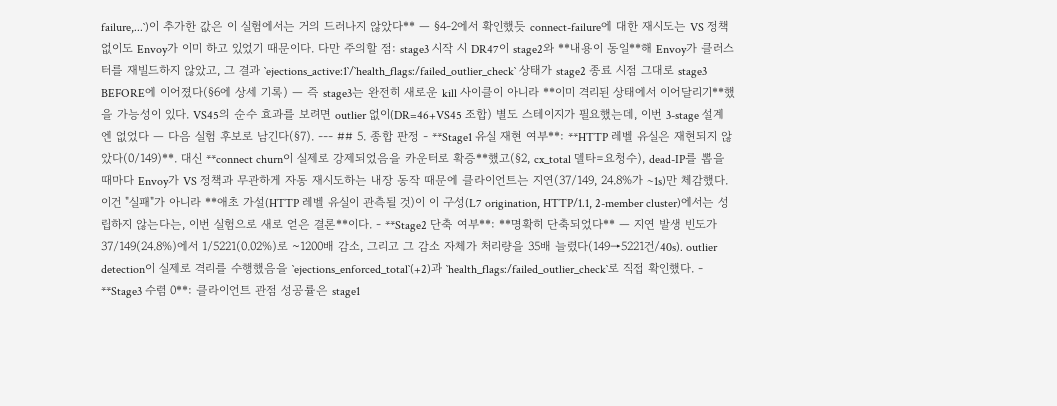failure,...`)이 추가한 값은 이 실험에서는 거의 드러나지 않았다** — §4-2에서 확인했듯 connect-failure에 대한 재시도는 VS 정책 없이도 Envoy가 이미 하고 있었기 때문이다. 다만 주의할 점: stage3 시작 시 DR47이 stage2와 **내용이 동일**해 Envoy가 클러스터를 재빌드하지 않았고, 그 결과 `ejections_active:1`/`health_flags:/failed_outlier_check` 상태가 stage2 종료 시점 그대로 stage3 BEFORE에 이어졌다(§6에 상세 기록) — 즉 stage3는 완전히 새로운 kill 사이클이 아니라 **이미 격리된 상태에서 이어달리기**했을 가능성이 있다. VS45의 순수 효과를 보려면 outlier 없이(DR=46+VS45 조합) 별도 스테이지가 필요했는데, 이번 3-stage 설계엔 없었다 — 다음 실험 후보로 남긴다(§7). --- ## 5. 종합 판정 - **Stage1 유실 재현 여부**: **HTTP 레벨 유실은 재현되지 않았다(0/149)**. 대신 **connect churn이 실제로 강제되었음을 카운터로 확증**했고(§2, cx_total 델타=요청수), dead-IP를 뽑을 때마다 Envoy가 VS 정책과 무관하게 자동 재시도하는 내장 동작 때문에 클라이언트는 지연(37/149, 24.8%가 ~1s)만 체감했다. 이건 "실패"가 아니라 **애초 가설(HTTP 레벨 유실이 관측될 것)이 이 구성(L7 origination, HTTP/1.1, 2-member cluster)에서는 성립하지 않는다는, 이번 실험으로 새로 얻은 결론**이다. - **Stage2 단축 여부**: **명확히 단축되었다** — 지연 발생 빈도가 37/149(24.8%)에서 1/5221(0.02%)로 ~1200배 감소, 그리고 그 감소 자체가 처리량을 35배 늘렸다(149→5221건/40s). outlier detection이 실제로 격리를 수행했음을 `ejections_enforced_total`(+2)과 `health_flags:/failed_outlier_check`로 직접 확인했다. - **Stage3 수렴 0**: 클라이언트 관점 성공률은 stage1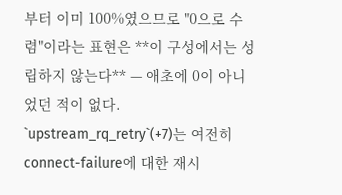부터 이미 100%였으므로 "0으로 수렴"이라는 표현은 **이 구성에서는 성립하지 않는다** — 애초에 0이 아니었던 적이 없다. `upstream_rq_retry`(+7)는 여전히 connect-failure에 대한 재시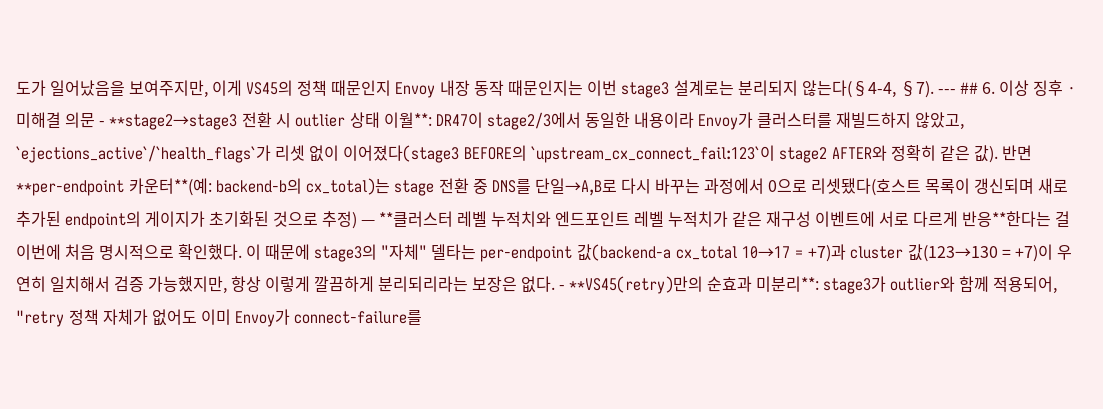도가 일어났음을 보여주지만, 이게 VS45의 정책 때문인지 Envoy 내장 동작 때문인지는 이번 stage3 설계로는 분리되지 않는다(§4-4, §7). --- ## 6. 이상 징후 · 미해결 의문 - **stage2→stage3 전환 시 outlier 상태 이월**: DR47이 stage2/3에서 동일한 내용이라 Envoy가 클러스터를 재빌드하지 않았고, `ejections_active`/`health_flags`가 리셋 없이 이어졌다(stage3 BEFORE의 `upstream_cx_connect_fail:123`이 stage2 AFTER와 정확히 같은 값). 반면 **per-endpoint 카운터**(예: backend-b의 cx_total)는 stage 전환 중 DNS를 단일→A,B로 다시 바꾸는 과정에서 0으로 리셋됐다(호스트 목록이 갱신되며 새로 추가된 endpoint의 게이지가 초기화된 것으로 추정) — **클러스터 레벨 누적치와 엔드포인트 레벨 누적치가 같은 재구성 이벤트에 서로 다르게 반응**한다는 걸 이번에 처음 명시적으로 확인했다. 이 때문에 stage3의 "자체" 델타는 per-endpoint 값(backend-a cx_total 10→17 = +7)과 cluster 값(123→130 = +7)이 우연히 일치해서 검증 가능했지만, 항상 이렇게 깔끔하게 분리되리라는 보장은 없다. - **VS45(retry)만의 순효과 미분리**: stage3가 outlier와 함께 적용되어, "retry 정책 자체가 없어도 이미 Envoy가 connect-failure를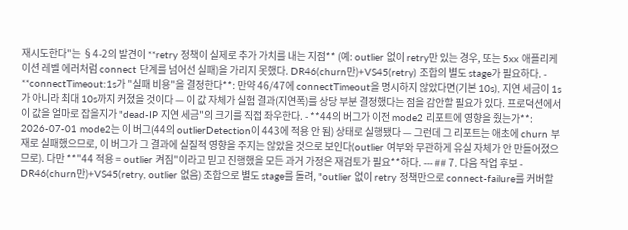재시도한다"는 §4-2의 발견이 **retry 정책이 실제로 추가 가치를 내는 지점** (예: outlier 없이 retry만 있는 경우, 또는 5xx 애플리케이션 레벨 에러처럼 connect 단계를 넘어선 실패)을 가리지 못했다. DR46(churn만)+VS45(retry) 조합의 별도 stage가 필요하다. - **connectTimeout:1s가 "실패 비용"을 결정한다**: 만약 46/47에 connectTimeout을 명시하지 않았다면(기본 10s), 지연 세금이 1s가 아니라 최대 10s까지 커졌을 것이다 — 이 값 자체가 실험 결과(지연폭)를 상당 부분 결정했다는 점을 감안할 필요가 있다. 프로덕션에서 이 값을 얼마로 잡을지가 "dead-IP 지연 세금"의 크기를 직접 좌우한다. - **44의 버그가 이전 mode2 리포트에 영향을 줬는가**: 2026-07-01 mode2는 이 버그(44의 outlierDetection이 443에 적용 안 됨) 상태로 실행됐다 — 그런데 그 리포트는 애초에 churn 부재로 실패했으므로, 이 버그가 그 결과에 실질적 영향을 주지는 않았을 것으로 보인다(outlier 여부와 무관하게 유실 자체가 안 만들어졌으므로). 다만 **"44 적용 = outlier 켜짐"이라고 믿고 진행했을 모든 과거 가정은 재검토가 필요**하다. --- ## 7. 다음 작업 후보 - DR46(churn만)+VS45(retry, outlier 없음) 조합으로 별도 stage를 돌려, "outlier 없이 retry 정책만으로 connect-failure를 커버할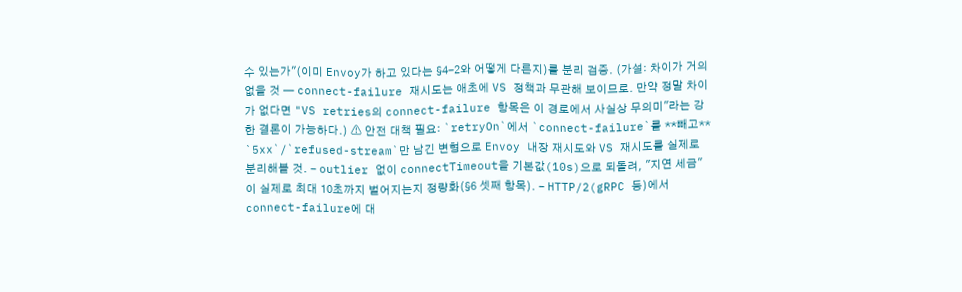수 있는가"(이미 Envoy가 하고 있다는 §4-2와 어떻게 다른지)를 분리 검증. (가설: 차이가 거의 없을 것 — connect-failure 재시도는 애초에 VS 정책과 무관해 보이므로. 만약 정말 차이가 없다면 "VS retries의 connect-failure 항목은 이 경로에서 사실상 무의미"라는 강한 결론이 가능하다.) ⚠ 안전 대책 필요: `retryOn`에서 `connect-failure`를 **빼고** `5xx`/`refused-stream`만 남긴 변형으로 Envoy 내장 재시도와 VS 재시도를 실제로 분리해볼 것. - outlier 없이 connectTimeout을 기본값(10s)으로 되돌려, "지연 세금"이 실제로 최대 10초까지 벌어지는지 정량화(§6 셋째 항목). - HTTP/2(gRPC 등)에서 connect-failure에 대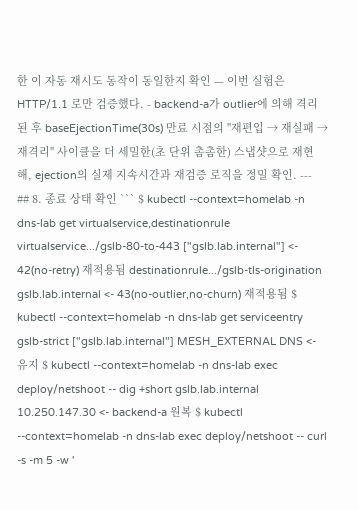한 이 자동 재시도 동작이 동일한지 확인 — 이번 실험은 HTTP/1.1 로만 검증했다. - backend-a가 outlier에 의해 격리된 후 baseEjectionTime(30s) 만료 시점의 "재편입 → 재실패 → 재격리" 사이클을 더 세밀한(초 단위 촘촘한) 스냅샷으로 재현해, ejection의 실제 지속시간과 재검증 로직을 정밀 확인. --- ## 8. 종료 상태 확인 ``` $ kubectl --context=homelab -n dns-lab get virtualservice,destinationrule virtualservice.../gslb-80-to-443 ["gslb.lab.internal"] <- 42(no-retry) 재적용됨 destinationrule.../gslb-tls-origination gslb.lab.internal <- 43(no-outlier,no-churn) 재적용됨 $ kubectl --context=homelab -n dns-lab get serviceentry gslb-strict ["gslb.lab.internal"] MESH_EXTERNAL DNS <- 유지 $ kubectl --context=homelab -n dns-lab exec deploy/netshoot -- dig +short gslb.lab.internal 10.250.147.30 <- backend-a 원복 $ kubectl --context=homelab -n dns-lab exec deploy/netshoot -- curl -s -m 5 -w '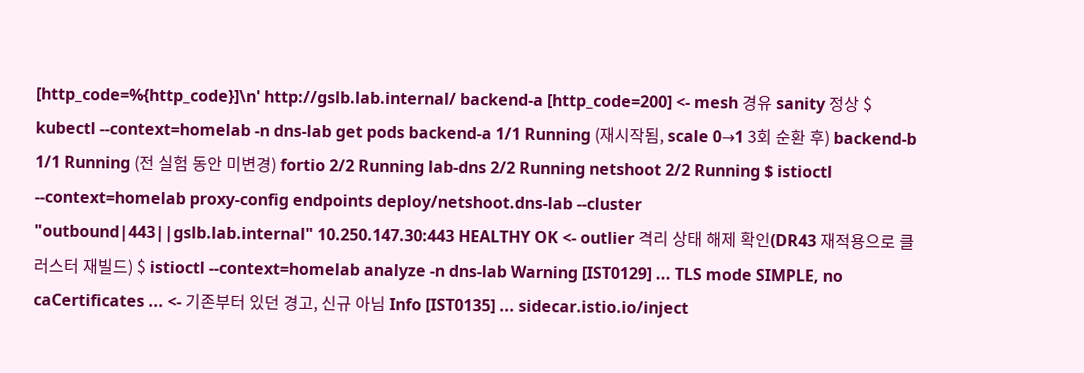[http_code=%{http_code}]\n' http://gslb.lab.internal/ backend-a [http_code=200] <- mesh 경유 sanity 정상 $ kubectl --context=homelab -n dns-lab get pods backend-a 1/1 Running (재시작됨, scale 0→1 3회 순환 후) backend-b 1/1 Running (전 실험 동안 미변경) fortio 2/2 Running lab-dns 2/2 Running netshoot 2/2 Running $ istioctl --context=homelab proxy-config endpoints deploy/netshoot.dns-lab --cluster "outbound|443||gslb.lab.internal" 10.250.147.30:443 HEALTHY OK <- outlier 격리 상태 해제 확인(DR43 재적용으로 클러스터 재빌드) $ istioctl --context=homelab analyze -n dns-lab Warning [IST0129] ... TLS mode SIMPLE, no caCertificates ... <- 기존부터 있던 경고, 신규 아님 Info [IST0135] ... sidecar.istio.io/inject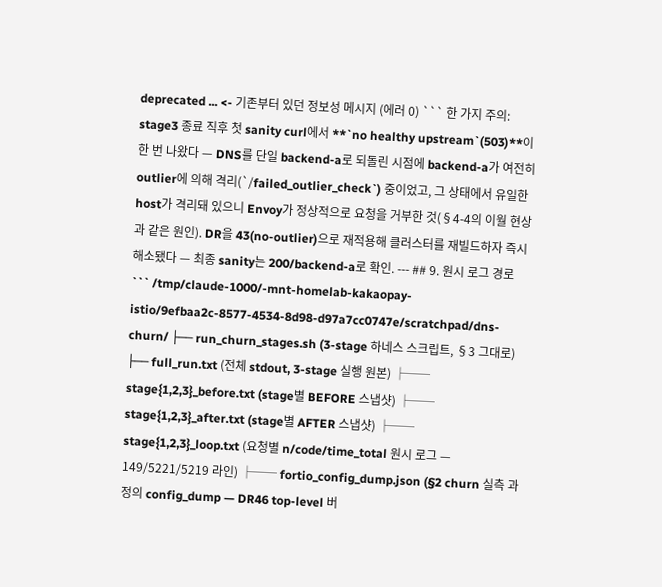deprecated ... <- 기존부터 있던 정보성 메시지 (에러 0) ``` 한 가지 주의: stage3 종료 직후 첫 sanity curl에서 **`no healthy upstream`(503)**이 한 번 나왔다 — DNS를 단일 backend-a로 되돌린 시점에 backend-a가 여전히 outlier에 의해 격리(`/failed_outlier_check`) 중이었고, 그 상태에서 유일한 host가 격리돼 있으니 Envoy가 정상적으로 요청을 거부한 것(§4-4의 이월 현상과 같은 원인). DR을 43(no-outlier)으로 재적용해 클러스터를 재빌드하자 즉시 해소됐다 — 최종 sanity는 200/backend-a로 확인. --- ## 9. 원시 로그 경로 ``` /tmp/claude-1000/-mnt-homelab-kakaopay-istio/9efbaa2c-8577-4534-8d98-d97a7cc0747e/scratchpad/dns-churn/ ├── run_churn_stages.sh (3-stage 하네스 스크립트, §3 그대로) ├── full_run.txt (전체 stdout, 3-stage 실행 원본) ├── stage{1,2,3}_before.txt (stage별 BEFORE 스냅샷) ├── stage{1,2,3}_after.txt (stage별 AFTER 스냅샷) ├── stage{1,2,3}_loop.txt (요청별 n/code/time_total 원시 로그 — 149/5221/5219 라인) ├── fortio_config_dump.json (§2 churn 실측 과정의 config_dump — DR46 top-level 버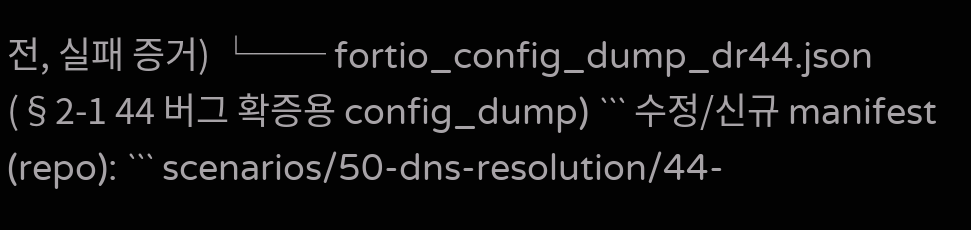전, 실패 증거) └── fortio_config_dump_dr44.json (§2-1 44 버그 확증용 config_dump) ``` 수정/신규 manifest (repo): ``` scenarios/50-dns-resolution/44-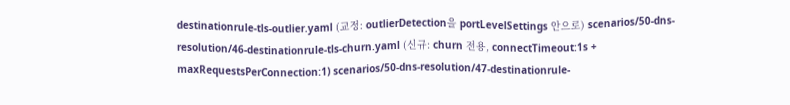destinationrule-tls-outlier.yaml (교정: outlierDetection을 portLevelSettings 안으로) scenarios/50-dns-resolution/46-destinationrule-tls-churn.yaml (신규: churn 전용, connectTimeout:1s + maxRequestsPerConnection:1) scenarios/50-dns-resolution/47-destinationrule-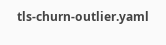tls-churn-outlier.yaml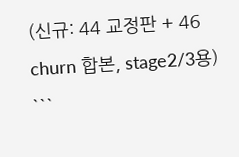(신규: 44 교정판 + 46 churn 합본, stage2/3용) ```